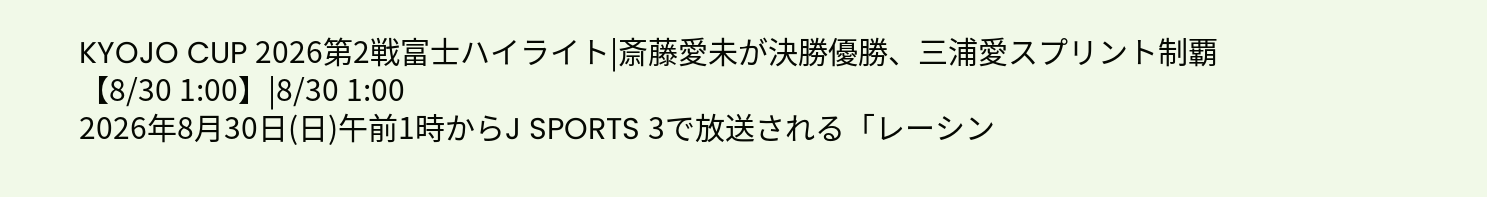KYOJO CUP 2026第2戦富士ハイライト|斎藤愛未が決勝優勝、三浦愛スプリント制覇【8/30 1:00】|8/30 1:00
2026年8月30日(日)午前1時からJ SPORTS 3で放送される「レーシン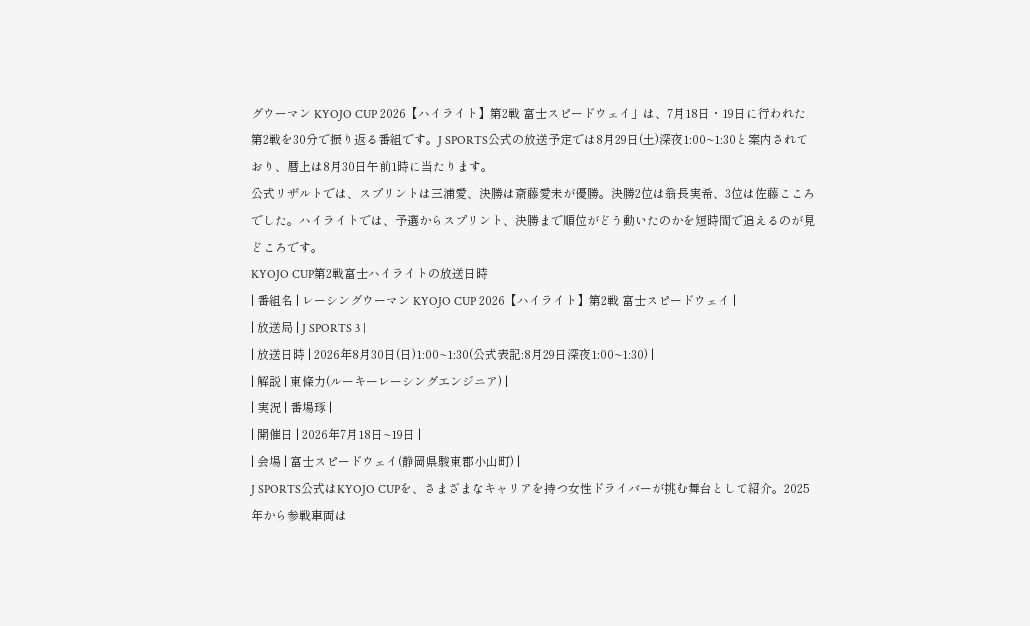グウーマン KYOJO CUP 2026【ハイライト】第2戦 富士スピードウェイ」は、7月18日・19日に行われた第2戦を30分で振り返る番組です。J SPORTS公式の放送予定では8月29日(土)深夜1:00~1:30と案内されており、暦上は8月30日午前1時に当たります。
公式リザルトでは、スプリントは三浦愛、決勝は斎藤愛未が優勝。決勝2位は翁長実希、3位は佐藤こころでした。ハイライトでは、予選からスプリント、決勝まで順位がどう動いたのかを短時間で追えるのが見どころです。
KYOJO CUP第2戦富士ハイライトの放送日時
| 番組名 | レーシングウーマン KYOJO CUP 2026【ハイライト】第2戦 富士スピードウェイ |
| 放送局 | J SPORTS 3 |
| 放送日時 | 2026年8月30日(日)1:00~1:30(公式表記:8月29日深夜1:00~1:30) |
| 解説 | 東條力(ルーキーレーシングエンジニア) |
| 実況 | 番場琢 |
| 開催日 | 2026年7月18日~19日 |
| 会場 | 富士スピードウェイ(静岡県駿東郡小山町) |
J SPORTS公式はKYOJO CUPを、さまざまなキャリアを持つ女性ドライバーが挑む舞台として紹介。2025年から参戦車両は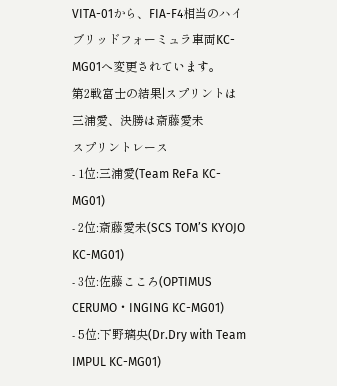VITA-01から、FIA-F4相当のハイブリッドフォーミュラ車両KC-MG01へ変更されています。
第2戦富士の結果|スプリントは三浦愛、決勝は斎藤愛未
スプリントレース
- 1位:三浦愛(Team ReFa KC-MG01)
- 2位:斎藤愛未(SCS TOM’S KYOJO KC-MG01)
- 3位:佐藤こころ(OPTIMUS CERUMO・INGING KC-MG01)
- 5位:下野璃央(Dr.Dry with Team IMPUL KC-MG01)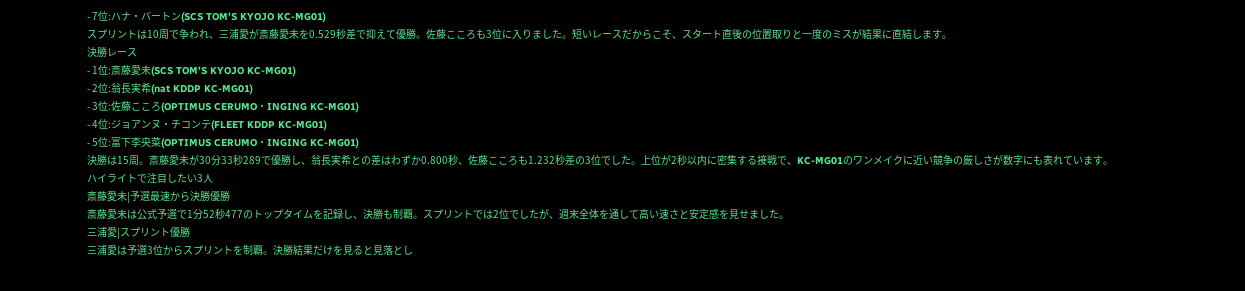- 7位:ハナ・バートン(SCS TOM’S KYOJO KC-MG01)
スプリントは10周で争われ、三浦愛が斎藤愛未を0.529秒差で抑えて優勝。佐藤こころも3位に入りました。短いレースだからこそ、スタート直後の位置取りと一度のミスが結果に直結します。
決勝レース
- 1位:斎藤愛未(SCS TOM’S KYOJO KC-MG01)
- 2位:翁長実希(nat KDDP KC-MG01)
- 3位:佐藤こころ(OPTIMUS CERUMO・INGING KC-MG01)
- 4位:ジョアンヌ・チコンテ(FLEET KDDP KC-MG01)
- 5位:富下李央菜(OPTIMUS CERUMO・INGING KC-MG01)
決勝は15周。斎藤愛未が30分33秒289で優勝し、翁長実希との差はわずか0.800秒、佐藤こころも1.232秒差の3位でした。上位が2秒以内に密集する接戦で、KC-MG01のワンメイクに近い競争の厳しさが数字にも表れています。
ハイライトで注目したい3人
斎藤愛未|予選最速から決勝優勝
斎藤愛未は公式予選で1分52秒477のトップタイムを記録し、決勝も制覇。スプリントでは2位でしたが、週末全体を通して高い速さと安定感を見せました。
三浦愛|スプリント優勝
三浦愛は予選3位からスプリントを制覇。決勝結果だけを見ると見落とし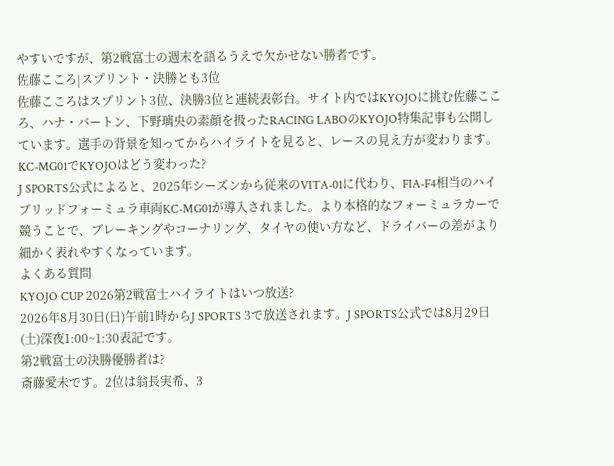やすいですが、第2戦富士の週末を語るうえで欠かせない勝者です。
佐藤こころ|スプリント・決勝とも3位
佐藤こころはスプリント3位、決勝3位と連続表彰台。サイト内ではKYOJOに挑む佐藤こころ、ハナ・バートン、下野璃央の素顔を扱ったRACING LABOのKYOJO特集記事も公開しています。選手の背景を知ってからハイライトを見ると、レースの見え方が変わります。
KC-MG01でKYOJOはどう変わった?
J SPORTS公式によると、2025年シーズンから従来のVITA-01に代わり、FIA-F4相当のハイブリッドフォーミュラ車両KC-MG01が導入されました。より本格的なフォーミュラカーで競うことで、ブレーキングやコーナリング、タイヤの使い方など、ドライバーの差がより細かく表れやすくなっています。
よくある質問
KYOJO CUP 2026第2戦富士ハイライトはいつ放送?
2026年8月30日(日)午前1時からJ SPORTS 3で放送されます。J SPORTS公式では8月29日(土)深夜1:00~1:30表記です。
第2戦富士の決勝優勝者は?
斎藤愛未です。2位は翁長実希、3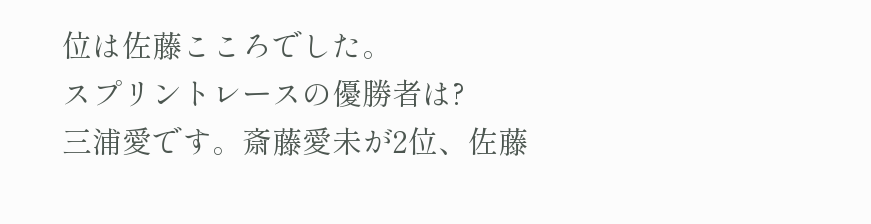位は佐藤こころでした。
スプリントレースの優勝者は?
三浦愛です。斎藤愛未が2位、佐藤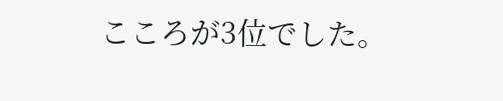こころが3位でした。